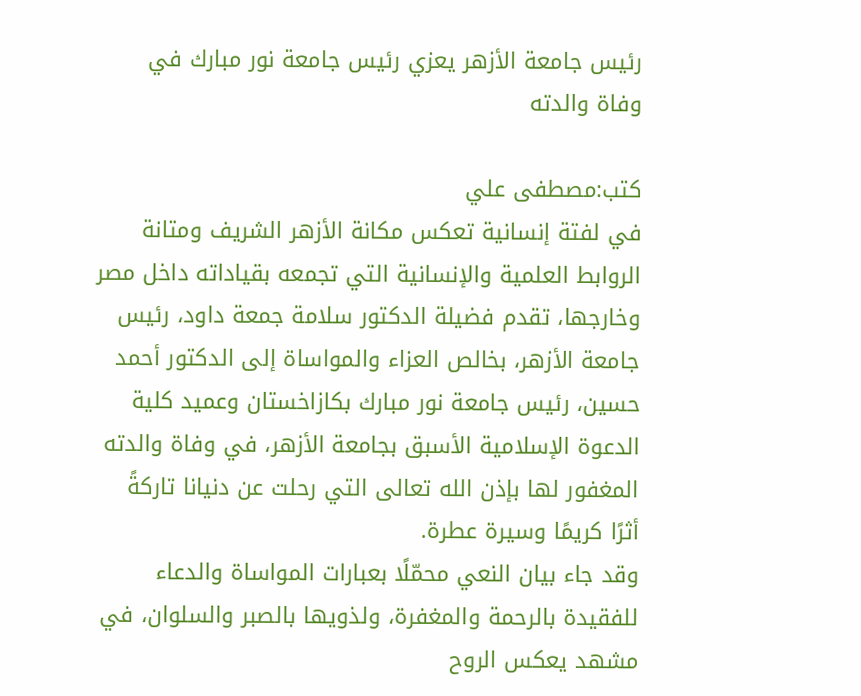رئيس جامعة الأزهر يعزي رئيس جامعة نور مبارك في وفاة والدته

كتب:مصطفى علي
في لفتة إنسانية تعكس مكانة الأزهر الشريف ومتانة الروابط العلمية والإنسانية التي تجمعه بقياداته داخل مصر وخارجها، تقدم فضيلة الدكتور سلامة جمعة داود، رئيس جامعة الأزهر، بخالص العزاء والمواساة إلى الدكتور أحمد حسين، رئيس جامعة نور مبارك بكازاخستان وعميد كلية الدعوة الإسلامية الأسبق بجامعة الأزهر، في وفاة والدته المغفور لها بإذن الله تعالى التي رحلت عن دنيانا تاركةً أثرًا كريمًا وسيرة عطرة.
وقد جاء بيان النعي محمّلًا بعبارات المواساة والدعاء للفقيدة بالرحمة والمغفرة، ولذويها بالصبر والسلوان، في مشهد يعكس الروح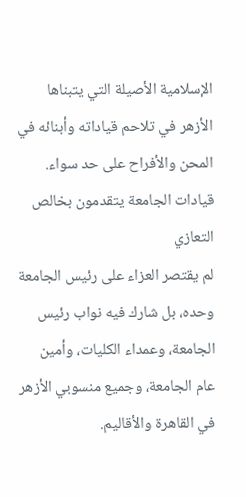الإسلامية الأصيلة التي يتبناها الأزهر في تلاحم قياداته وأبنائه في المحن والأفراح على حد سواء.
قيادات الجامعة يتقدمون بخالص التعازي
لم يقتصر العزاء على رئيس الجامعة وحده، بل شارك فيه نواب رئيس الجامعة، وعمداء الكليات، وأمين عام الجامعة، وجميع منسوبي الأزهر في القاهرة والأقاليم.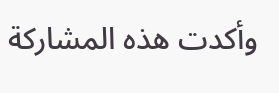وأكدت هذه المشاركة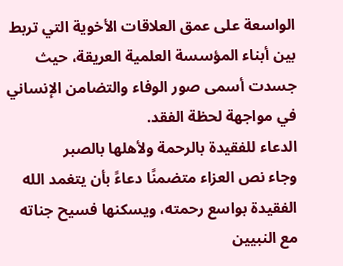الواسعة على عمق العلاقات الأخوية التي تربط بين أبناء المؤسسة العلمية العريقة، حيث جسدت أسمى صور الوفاء والتضامن الإنساني في مواجهة لحظة الفقد.
الدعاء للفقيدة بالرحمة ولأهلها بالصبر
وجاء نص العزاء متضمنًا دعاءً بأن يتغمد الله الفقيدة بواسع رحمته، ويسكنها فسيح جناته مع النبيين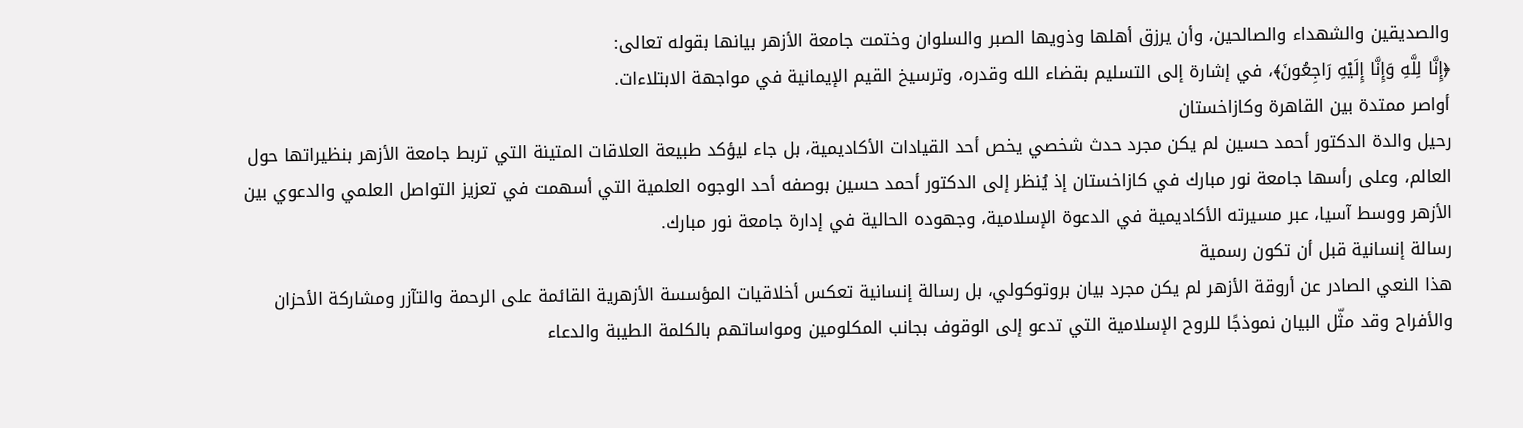والصديقين والشهداء والصالحين، وأن يرزق أهلها وذويها الصبر والسلوان وختمت جامعة الأزهر بيانها بقوله تعالى:
﴿إِنَّا لِلَّهِ وَإِنَّا إِلَيْهِ رَاجِعُونَ﴾، في إشارة إلى التسليم بقضاء الله وقدره، وترسيخ القيم الإيمانية في مواجهة الابتلاءات.
أواصر ممتدة بين القاهرة وكازاخستان
رحيل والدة الدكتور أحمد حسين لم يكن مجرد حدث شخصي يخص أحد القيادات الأكاديمية، بل جاء ليؤكد طبيعة العلاقات المتينة التي تربط جامعة الأزهر بنظيراتها حول العالم، وعلى رأسها جامعة نور مبارك في كازاخستان إذ يُنظر إلى الدكتور أحمد حسين بوصفه أحد الوجوه العلمية التي أسهمت في تعزيز التواصل العلمي والدعوي بين الأزهر ووسط آسيا، عبر مسيرته الأكاديمية في الدعوة الإسلامية، وجهوده الحالية في إدارة جامعة نور مبارك.
رسالة إنسانية قبل أن تكون رسمية
هذا النعي الصادر عن أروقة الأزهر لم يكن مجرد بيان بروتوكولي، بل رسالة إنسانية تعكس أخلاقيات المؤسسة الأزهرية القائمة على الرحمة والتآزر ومشاركة الأحزان والأفراح وقد مثّل البيان نموذجًا للروح الإسلامية التي تدعو إلى الوقوف بجانب المكلومين ومواساتهم بالكلمة الطيبة والدعاء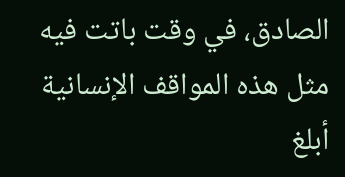الصادق، في وقت باتت فيه مثل هذه المواقف الإنسانية أبلغ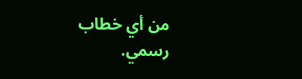من أي خطاب رسمي.